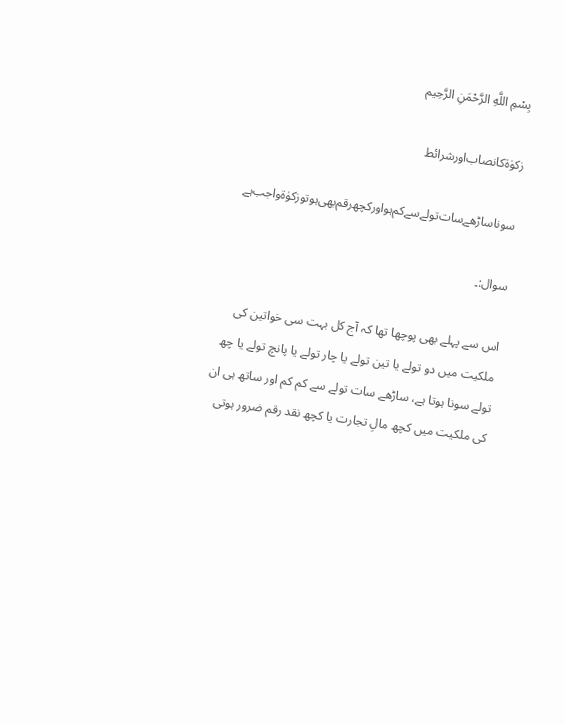بِسْمِ اللَّهِ الرَّحْمَنِ الرَّحِيم

زکوٰۃ‌کا‌نصاب‌اور‌شرائط

سونا‌ساڑھے‌سات‌تولے‌سے‌کم‌ہو‌اور‌کچھ‌رقم‌بھی‌ہو‌تو‌زکوٰۃ‌واجب‌ہے

سوال:۔

اس سے پہلے بھی پوچھا تھا کہ آج کل بہت سی خواتین کی ملکیت میں دو تولے یا تین تولے یا چار تولے یا پانچ تولے یا چھ تولے سونا ہوتا ہے، ساڑھے سات تولے سے کم کم اور ساتھ ہی ان کی ملکیت میں کچھ مالِ تجارت یا کچھ نقد رقم ضرور ہوتی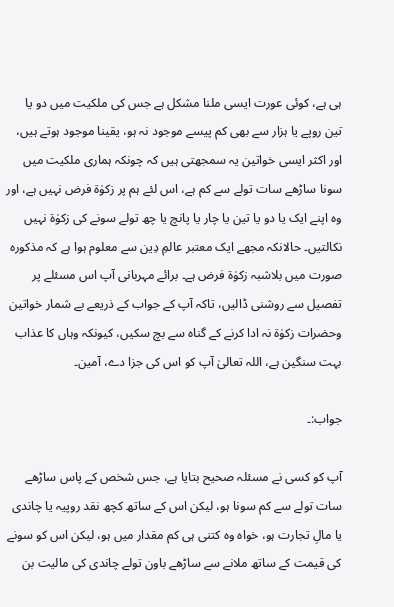ہی ہے، کوئی عورت ایسی ملنا مشکل ہے جس کی ملکیت میں دو یا تین روپے یا ہزار سے بھی کم پیسے موجود نہ ہو، یقینا موجود ہوتے ہیں، اور اکثر ایسی خواتین یہ سمجھتی ہیں کہ چونکہ ہماری ملکیت میں سونا ساڑھے سات تولے سے کم ہے، اس لئے ہم پر زکوٰۃ فرض نہیں ہے، اور وہ اپنے ایک یا دو یا تین یا چار یا پانچ یا چھ تولے سونے کی زکوٰۃ نہیں نکالتیں۔ حالانکہ مجھے ایک معتبر عالمِ دِین سے معلوم ہوا ہے کہ مذکورہ صورت میں بلاشبہ زکوٰۃ فرض ہے۔ برائے مہربانی آپ اس مسئلے پر تفصیل سے روشنی ڈالیں، تاکہ آپ کے جواب کے ذریعے بے شمار خواتین وحضرات زکوٰۃ نہ ادا کرنے کے گناہ سے بچ سکیں، کیونکہ وہاں کا عذاب بہت سنگین ہے، اللہ تعالیٰ آپ کو اس کی جزا دے، آمین۔

جواب:۔

آپ کو کسی نے مسئلہ صحیح بتایا ہے، جس شخص کے پاس ساڑھے سات تولے سے کم سونا ہو، لیکن اس کے ساتھ کچھ نقد روپیہ یا چاندی یا مالِ تجارت ہو، خواہ وہ کتنی ہی کم مقدار میں ہو، لیکن اس کو سونے کی قیمت کے ساتھ ملانے سے ساڑھے باون تولے چاندی کی مالیت بن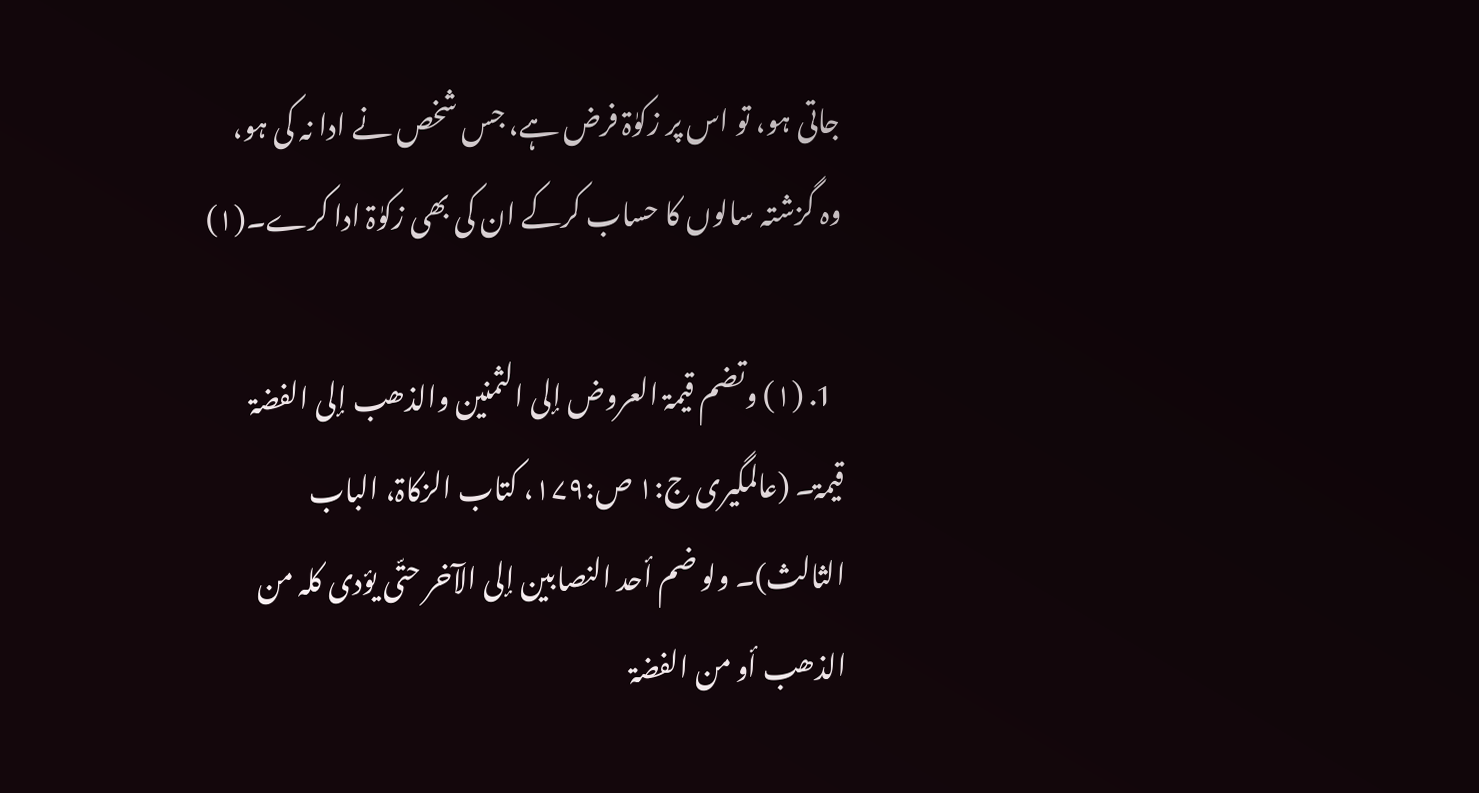جاتی ہو، تو اس پر زکوٰۃ فرض ہے، جس شخص نے ادا نہ کی ہو، وہ گزشتہ سالوں کا حساب کرکے ان کی بھی زکوٰۃ ادا کرے۔(۱)

  1. (۱) وتضم قیمۃ العروض إلی الثمنین والذھب إلی الفضۃ قیمۃ۔ (عالمگیری ج:۱ ص:۱۷۹، کتاب الزکاۃ، الباب الثالث)۔ ولو ضم أحد النصابین إلی الآخر حتّی یؤدی کلہ من الذھب أو من الفضۃ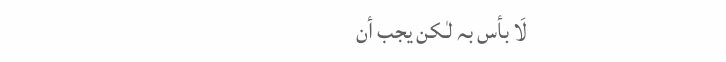لَا بأس بہ لٰـکن یجب أن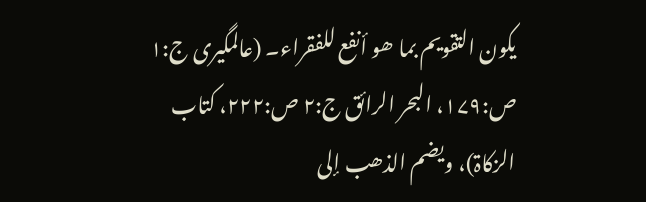یکون التقویم بما ھو أنفع للفقراء۔ (عالمگیری ج:۱ ص:۱۷۹، البحر الرائق ج:۲ ص:۲۲۲، کتاب الزکاۃ)، ویضم الذھب إلی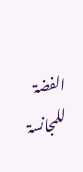الفضۃ للمجانسۃ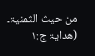من حیث الثمنیۃ۔ (ھدایۃ ج:۱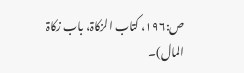ص:۱۹۶، کتاب الزکاۃ، باب زکاۃ المال)۔